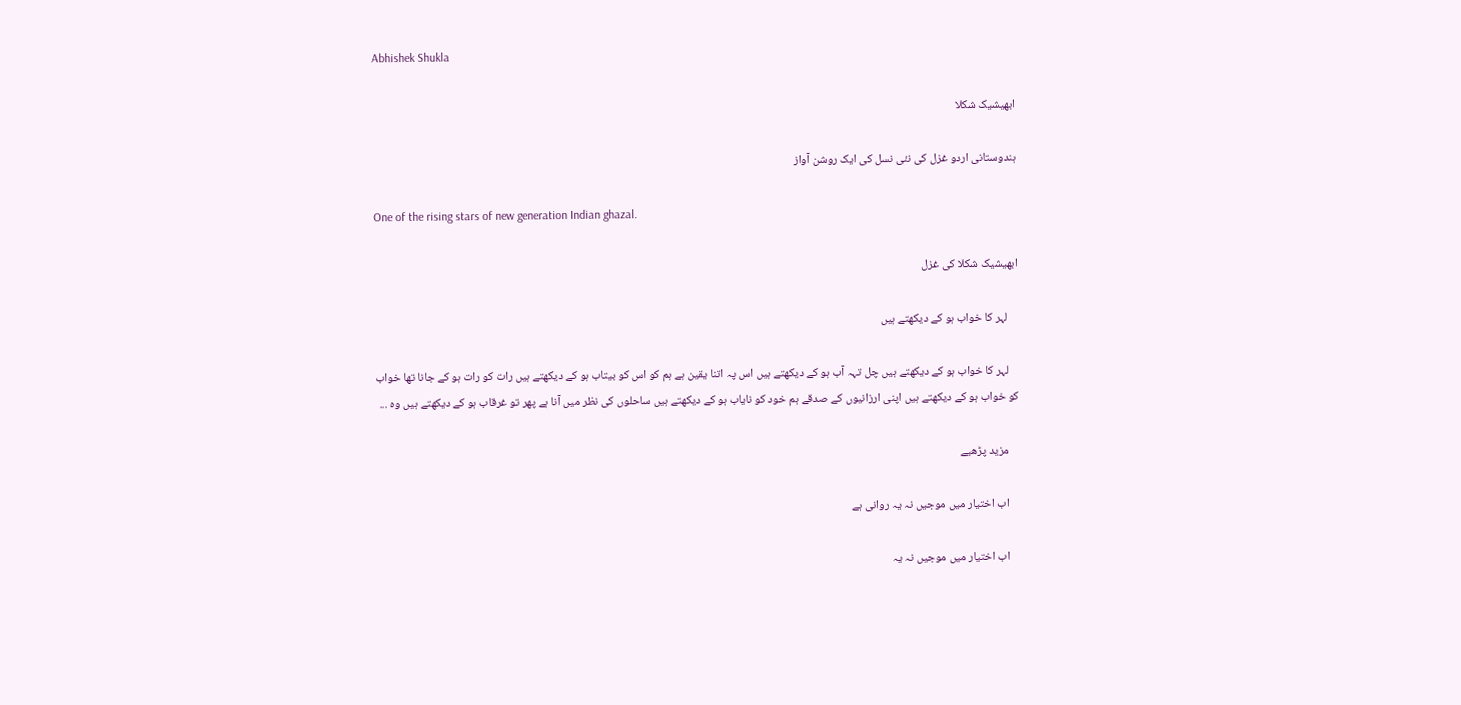Abhishek Shukla

ابھیشیک شکلا

ہندوستانی اردو غزل کی نئی نسل کی ایک روشن آواز

One of the rising stars of new generation Indian ghazal.

ابھیشیک شکلا کی غزل

    لہر کا خواب ہو کے دیکھتے ہیں

    لہر کا خواب ہو کے دیکھتے ہیں چل تہہ آب ہو کے دیکھتے ہیں اس پہ اتنا یقین ہے ہم کو اس کو بیتاب ہو کے دیکھتے ہیں رات کو رات ہو کے جانا تھا خواب کو خواب ہو کے دیکھتے ہیں اپنی ارزانیوں کے صدقے ہم خود کو نایاب ہو کے دیکھتے ہیں ساحلوں کی نظر میں آنا ہے پھر تو غرقاب ہو کے دیکھتے ہیں وہ ...

    مزید پڑھیے

    اب اختیار میں موجیں نہ یہ روانی ہے

    اب اختیار میں موجیں نہ یہ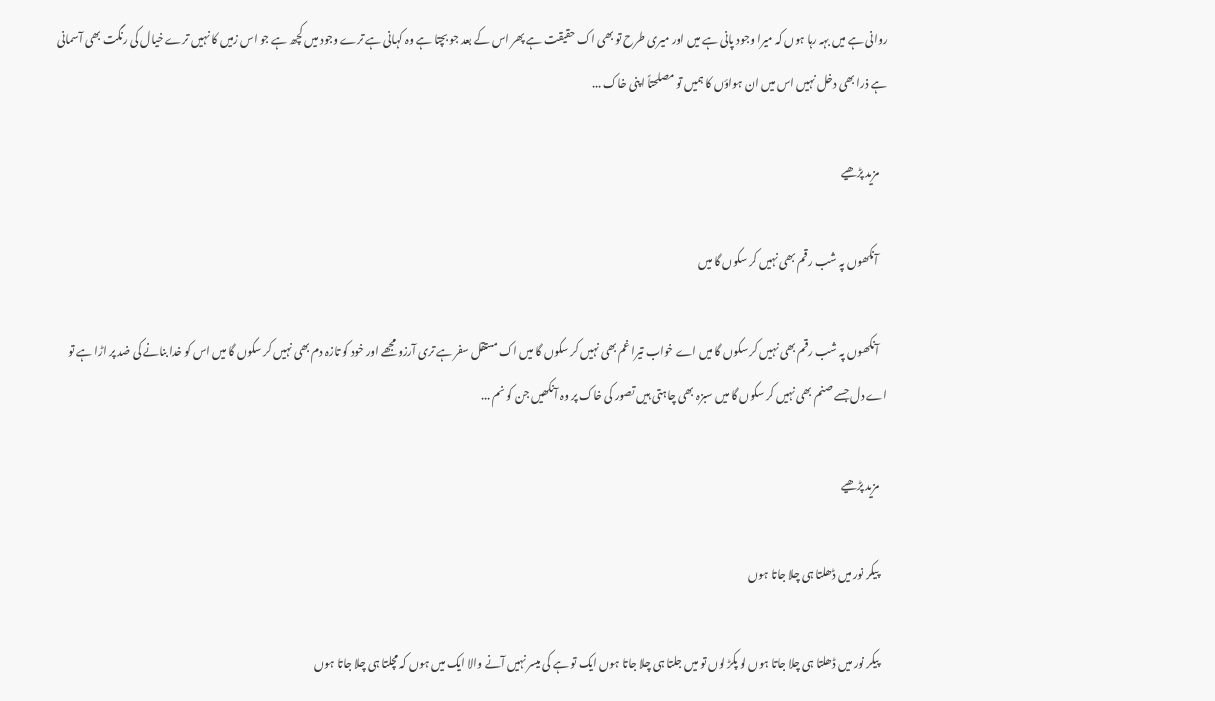روانی ہے میں بہہ رہا ہوں کہ میرا وجود پانی ہے میں اور میری طرح تو بھی اک حقیقت ہے پھر اس کے بعد جو بچتا ہے وہ کہانی ہے ترے وجود میں کچھ ہے جو اس زمیں کا نہیں ترے خیال کی رنگت بھی آسمانی ہے ذرا بھی دخل نہیں اس میں ان ہواؤں کا ہمیں تو مصلحتاً اپنی خاک ...

    مزید پڑھیے

    آنکھوں پہ شب رقم بھی نہیں کر سکوں گا میں

    آنکھوں پہ شب رقم بھی نہیں کر سکوں گا میں اے خواب تیرا غم بھی نہیں کر سکوں گا میں اک مستقل سفر ہے تری آرزو مجھے اور خود کو تازہ دم بھی نہیں کر سکوں گا میں اس کو خدا بنانے کی ضد پر اڑا ہے تو اے دل جسے صنم بھی نہیں کر سکوں گا میں سبزہ بھی چاہتی ہیں تصور کی خاک پر وہ آنکھیں جن کو نم ...

    مزید پڑھیے

    پیکر نور میں ڈھلتا ہی چلا جاتا ہوں

    پیکر نور میں ڈھلتا ہی چلا جاتا ہوں لو پکڑ لوں تو میں جلتا ہی چلا جاتا ہوں ایک تو ہے کی میسر نہیں آنے والا ایک میں ہوں کہ مچلتا ہی چلا جاتا ہوں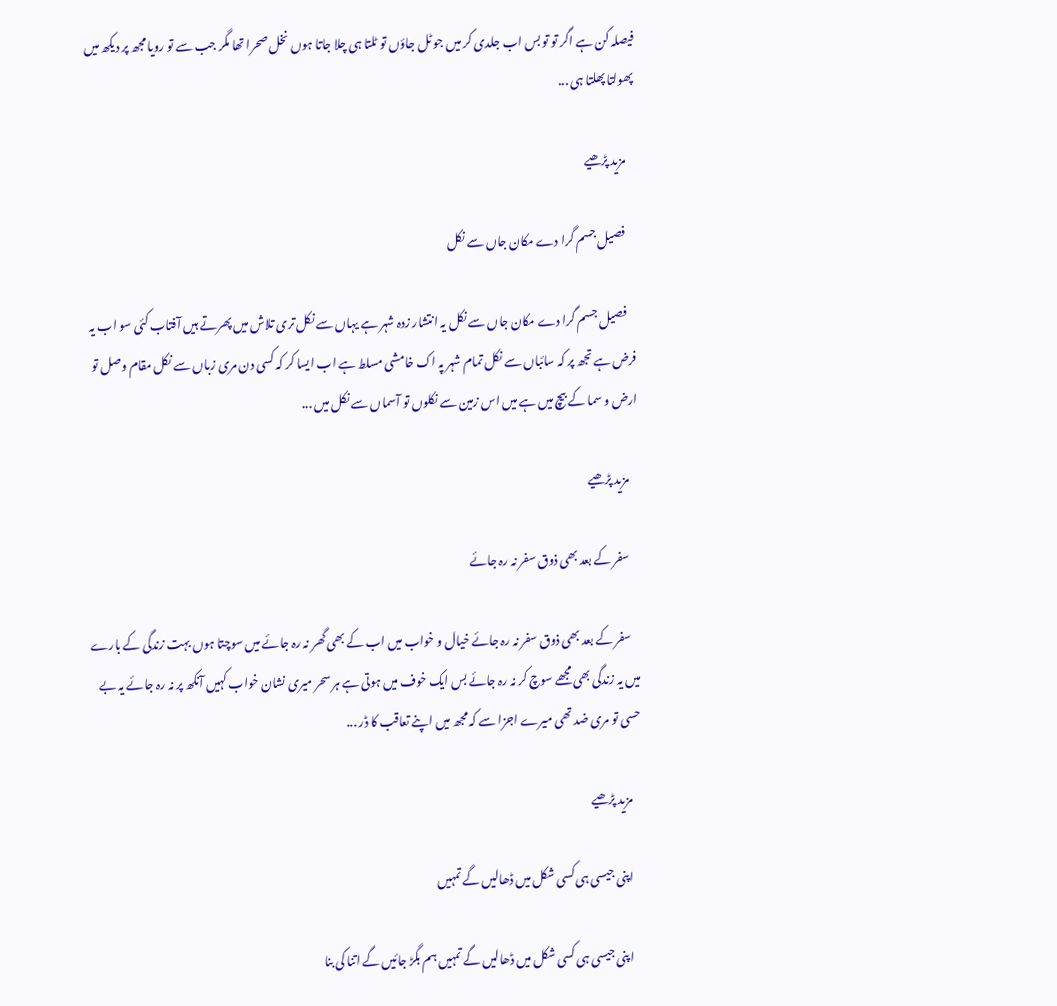فیصلہ کن ہے اگر تو تو بس اب جلدی کر میں جو ٹل جاؤں تو ٹلتا ہی چلا جاتا ہوں نخل صحرا تھا مگر جب سے تو رویا مجھ پر دیکھ میں پھولتا پھلتا ہی ...

    مزید پڑھیے

    فصیل جسم گرا دے مکان جاں سے نکل

    فصیل جسم گرا دے مکان جاں سے نکل یہ انتشار زدہ شہر ہے یہاں سے نکل تری تلاش میں پھرتے ہیں آفتاب کئی سو اب یہ فرض ہے تجھ پر کہ سائباں سے نکل تمام شہر پہ اک خامشی مسلط ہے اب ایسا کر کہ کسی دن مری زباں سے نکل مقام وصل تو ارض و سما کے بیچ میں ہے میں اس زمین سے نکلوں تو آسماں سے نکل میں ...

    مزید پڑھیے

    سفر کے بعد بھی ذوق سفر نہ رہ جائے

    سفر کے بعد بھی ذوق سفر نہ رہ جائے خیال و خواب میں اب کے بھی گھر نہ رہ جائے میں سوچتا ہوں بہت زندگی کے بارے میں یہ زندگی بھی مجھے سوچ کر نہ رہ جائے بس ایک خوف میں ہوتی ہے ہر سحر میری نشان خواب کہیں آنکھ پر نہ رہ جائے یہ بے حسی تو مری ضد تھی میرے اجزا سے کہ مجھ میں اپنے تعاقب کا ڈر ...

    مزید پڑھیے

    اپنی جیسی ہی کسی شکل میں ڈھالیں گے تمہیں

    اپنی جیسی ہی کسی شکل میں ڈھالیں گے تمہیں ہم بگڑ جائیں گے اتنا کی بنا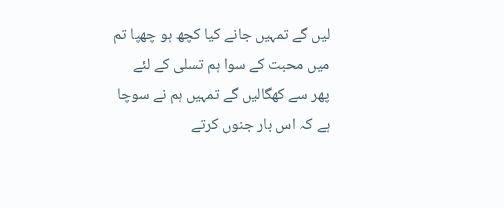لیں گے تمہیں جانے کیا کچھ ہو چھپا تم میں محبت کے سوا ہم تسلی کے لئے پھر سے کھگالیں گے تمہیں ہم نے سوچا ہے کہ اس بار جنوں کرتے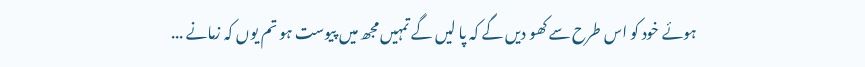ہوئے خود کو اس طرح سے کھو دیں گے کہ پا لیں گے تمہیں مجھ میں پیوست ہو تم یوں کہ زمانے ...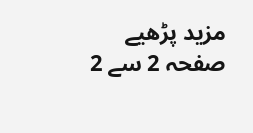مزید پڑھیے
صفحہ 2 سے 2